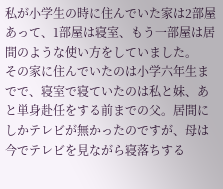私が小学生の時に住んでいた家は2部屋あって、1部屋は寝室、もう一部屋は居間のような使い方をしていました。
その家に住んでいたのは小学六年生までで、寝室で寝ていたのは私と妹、あと単身赴任をする前までの父。居間にしかテレビが無かったのですが、母は今でテレビを見ながら寝落ちする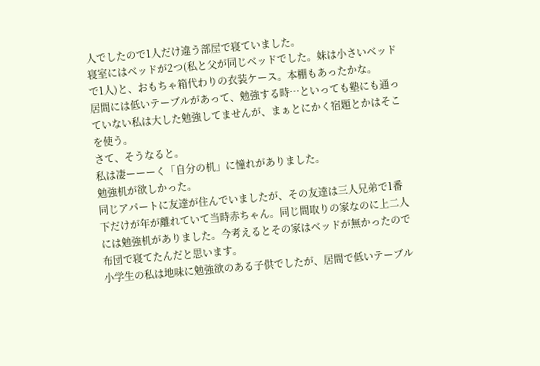人でしたので1人だけ違う部屋で寝ていました。
寝室にはベッドが2つ(私と父が同じベッドでした。妹は小さいベッドで1人)と、おもちゃ箱代わりの衣装ケース。本棚もあったかな。
居間には低いテーブルがあって、勉強する時…といっても塾にも通っていない私は大した勉強してませんが、まぁとにかく宿題とかはそこを使う。
さて、そうなると。
私は凄ーーーく「自分の机」に憧れがありました。
勉強机が欲しかった。
同じアパートに友達が住んでいましたが、その友達は三人兄弟で1番下だけが年が離れていて当時赤ちゃん。同じ間取りの家なのに上二人には勉強机がありました。今考えるとその家はベッドが無かったので布団で寝てたんだと思います。
小学生の私は地味に勉強欲のある子供でしたが、居間で低いテーブル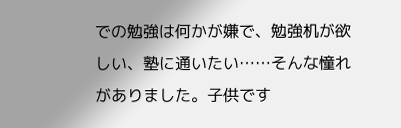での勉強は何かが嫌で、勉強机が欲しい、塾に通いたい……そんな憧れがありました。子供です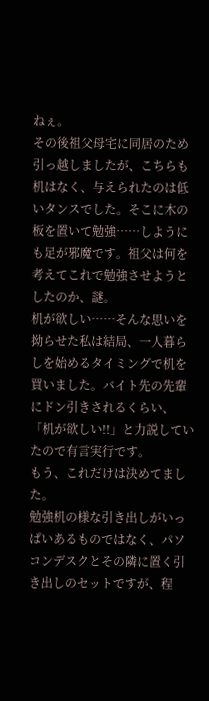ねぇ。
その後祖父母宅に同居のため引っ越しましたが、こちらも机はなく、与えられたのは低いタンスでした。そこに木の板を置いて勉強……しようにも足が邪魔です。祖父は何を考えてこれで勉強させようとしたのか、謎。
机が欲しい……そんな思いを拗らせた私は結局、一人暮らしを始めるタイミングで机を買いました。バイト先の先輩にドン引きされるくらい、「机が欲しい!!」と力説していたので有言実行です。
もう、これだけは決めてました。
勉強机の様な引き出しがいっぱいあるものではなく、パソコンデスクとその隣に置く引き出しのセットですが、程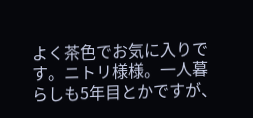よく茶色でお気に入りです。ニトリ様様。一人暮らしも5年目とかですが、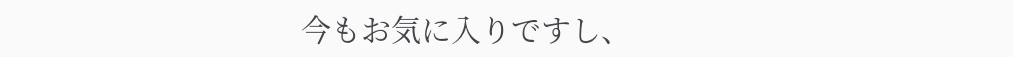今もお気に入りですし、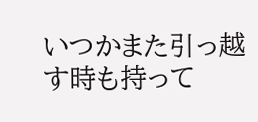いつかまた引っ越す時も持って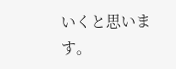いくと思います。